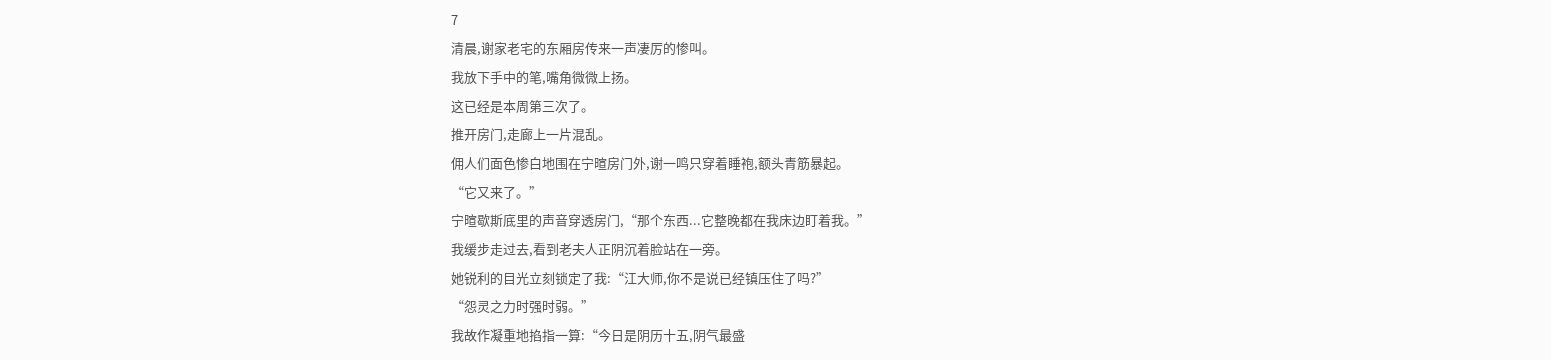7
清晨,谢家老宅的东厢房传来一声凄厉的惨叫。
我放下手中的笔,嘴角微微上扬。
这已经是本周第三次了。
推开房门,走廊上一片混乱。
佣人们面色惨白地围在宁暄房门外,谢一鸣只穿着睡袍,额头青筋暴起。
“它又来了。”
宁暄歇斯底里的声音穿透房门,“那个东西...它整晚都在我床边盯着我。”
我缓步走过去,看到老夫人正阴沉着脸站在一旁。
她锐利的目光立刻锁定了我:“江大师,你不是说已经镇压住了吗?”
“怨灵之力时强时弱。”
我故作凝重地掐指一算:“今日是阴历十五,阴气最盛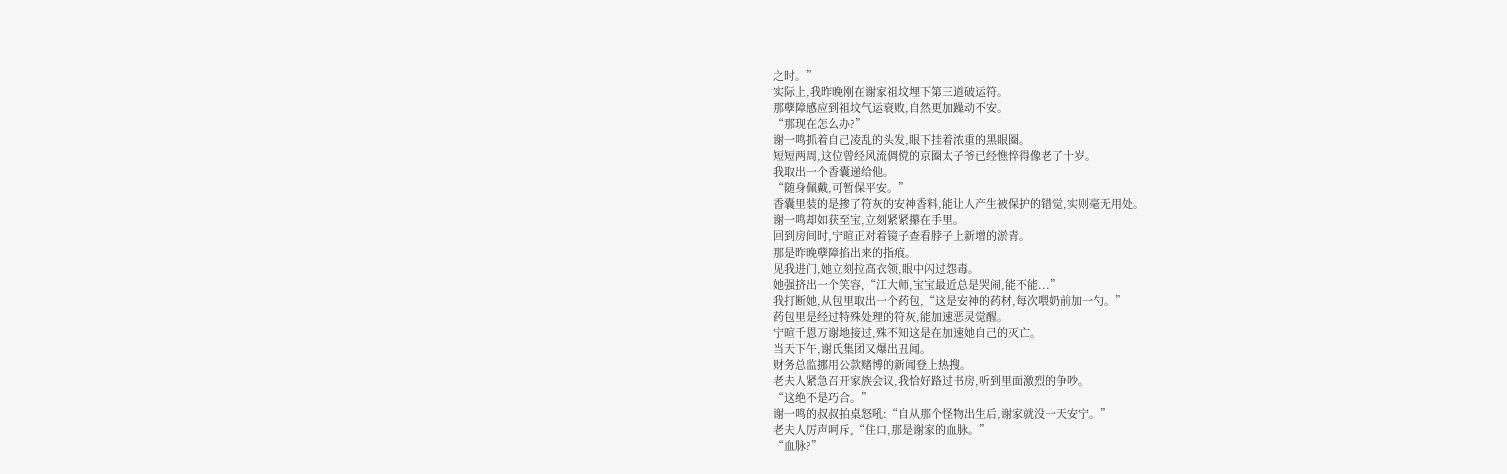之时。”
实际上,我昨晚刚在谢家祖坟埋下第三道破运符。
那孽障感应到祖坟气运衰败,自然更加躁动不安。
“那现在怎么办?”
谢一鸣抓着自己凌乱的头发,眼下挂着浓重的黑眼圈。
短短两周,这位曾经风流倜傥的京圈太子爷已经憔悴得像老了十岁。
我取出一个香囊递给他。
“随身佩戴,可暂保平安。”
香囊里装的是掺了符灰的安神香料,能让人产生被保护的错觉,实则毫无用处。
谢一鸣却如获至宝,立刻紧紧攥在手里。
回到房间时,宁暄正对着镜子查看脖子上新增的淤青。
那是昨晚孽障掐出来的指痕。
见我进门,她立刻拉高衣领,眼中闪过怨毒。
她强挤出一个笑容,“江大师,宝宝最近总是哭闹,能不能...”
我打断她,从包里取出一个药包,“这是安神的药材,每次喂奶前加一勺。”
药包里是经过特殊处理的符灰,能加速恶灵觉醒。
宁暄千恩万谢地接过,殊不知这是在加速她自己的灭亡。
当天下午,谢氏集团又爆出丑闻。
财务总监挪用公款赌博的新闻登上热搜。
老夫人紧急召开家族会议,我恰好路过书房,听到里面激烈的争吵。
“这绝不是巧合。”
谢一鸣的叔叔拍桌怒吼:“自从那个怪物出生后,谢家就没一天安宁。”
老夫人厉声呵斥,“住口,那是谢家的血脉。”
“血脉?”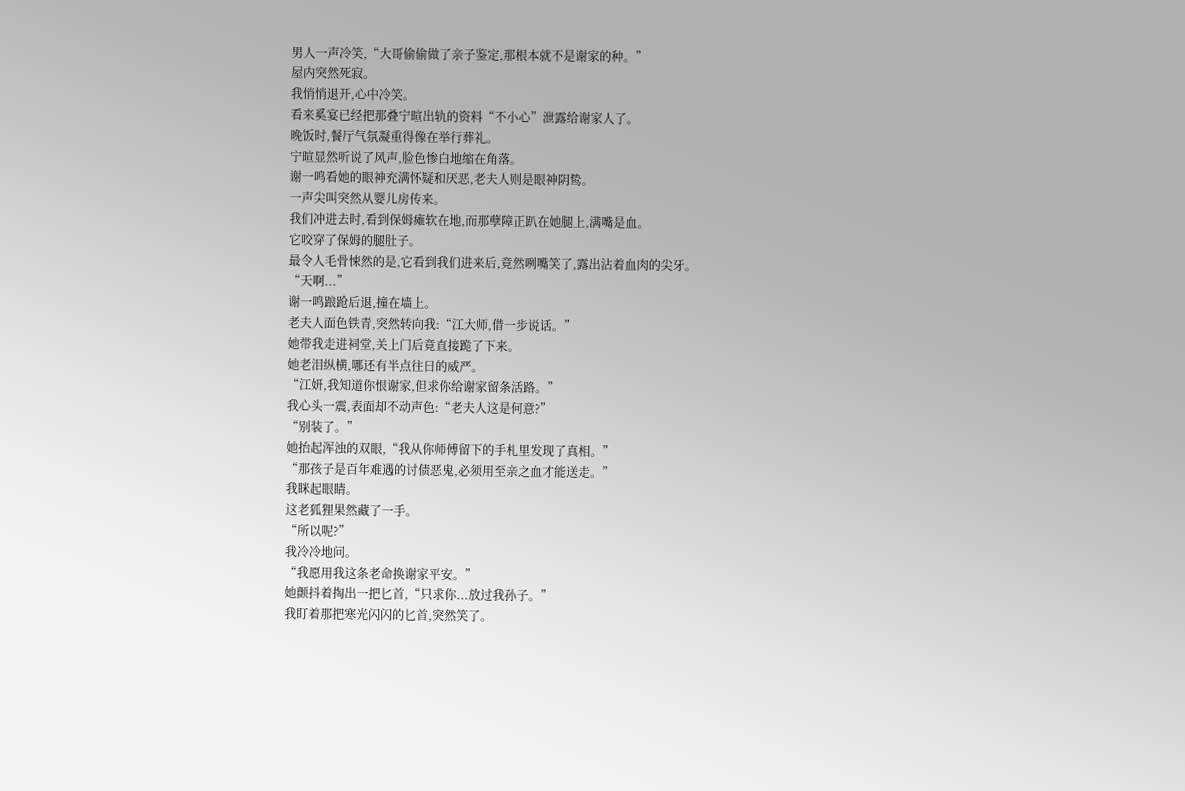男人一声冷笑,“大哥偷偷做了亲子鉴定,那根本就不是谢家的种。”
屋内突然死寂。
我悄悄退开,心中冷笑。
看来奚宴已经把那叠宁暄出轨的资料“不小心”泄露给谢家人了。
晚饭时,餐厅气氛凝重得像在举行葬礼。
宁暄显然听说了风声,脸色惨白地缩在角落。
谢一鸣看她的眼神充满怀疑和厌恶,老夫人则是眼神阴鸷。
一声尖叫突然从婴儿房传来。
我们冲进去时,看到保姆瘫软在地,而那孽障正趴在她腿上,满嘴是血。
它咬穿了保姆的腿肚子。
最令人毛骨悚然的是,它看到我们进来后,竟然咧嘴笑了,露出沾着血肉的尖牙。
“天啊...”
谢一鸣踉跄后退,撞在墙上。
老夫人面色铁青,突然转向我:“江大师,借一步说话。”
她带我走进祠堂,关上门后竟直接跪了下来。
她老泪纵横,哪还有半点往日的威严。
“江妍,我知道你恨谢家,但求你给谢家留条活路。”
我心头一震,表面却不动声色:“老夫人这是何意?”
“别装了。”
她抬起浑浊的双眼,“我从你师傅留下的手札里发现了真相。”
“那孩子是百年难遇的讨债恶鬼,必须用至亲之血才能送走。”
我眯起眼睛。
这老狐狸果然藏了一手。
“所以呢?”
我冷冷地问。
“我愿用我这条老命换谢家平安。”
她颤抖着掏出一把匕首,“只求你...放过我孙子。”
我盯着那把寒光闪闪的匕首,突然笑了。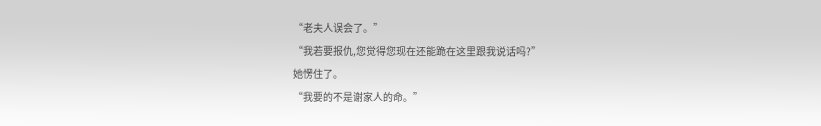“老夫人误会了。”
“我若要报仇,您觉得您现在还能跪在这里跟我说话吗?”
她愣住了。
“我要的不是谢家人的命。”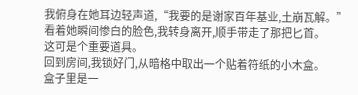我俯身在她耳边轻声道,“我要的是谢家百年基业,土崩瓦解。”
看着她瞬间惨白的脸色,我转身离开,顺手带走了那把匕首。
这可是个重要道具。
回到房间,我锁好门,从暗格中取出一个贴着符纸的小木盒。
盒子里是一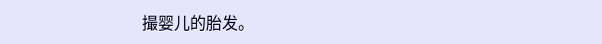撮婴儿的胎发。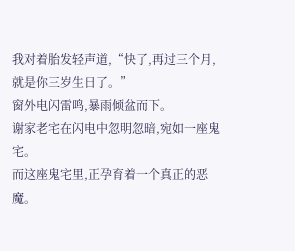我对着胎发轻声道,“快了,再过三个月,就是你三岁生日了。”
窗外电闪雷鸣,暴雨倾盆而下。
谢家老宅在闪电中忽明忽暗,宛如一座鬼宅。
而这座鬼宅里,正孕育着一个真正的恶魔。